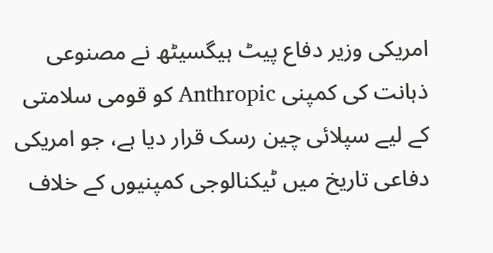امریکی وزیر دفاع پیٹ ہیگسیٹھ نے مصنوعی ذہانت کی کمپنی Anthropic کو قومی سلامتی کے لیے سپلائی چین رسک قرار دیا ہے، جو امریکی دفاعی تاریخ میں ٹیکنالوجی کمپنیوں کے خلاف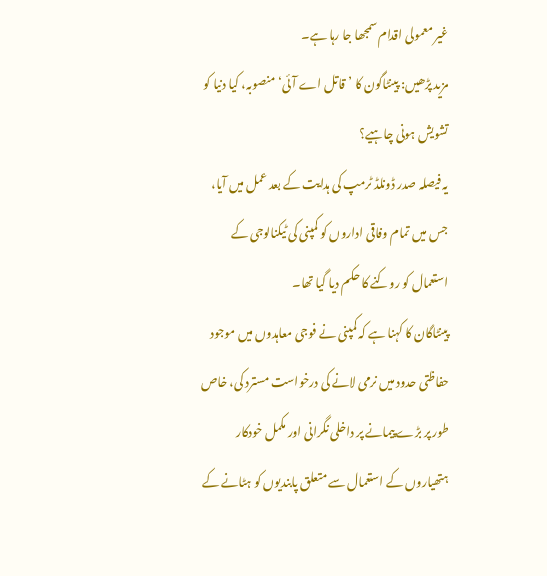غیر معمولی اقدام سمجھا جا رہا ہے۔
مزید پڑھیں: پینٹاگون کا ’قاتل اے آئی‘ منصوبہ، کیا دنیا کو تشویش ہونی چاہیے؟
یہ فیصلہ صدر ڈونلڈ ٹرمپ کی ہدایت کے بعد عمل میں آیا، جس میں تمام وفاقی اداروں کو کمپنی کی ٹیکنالوجی کے استعمال کو روکنے کا حکم دیا گیا تھا۔
پینٹاگان کا کہنا ہے کہ کمپنی نے فوجی معاہدوں میں موجود حفاظتی حدود میں نرمی لانے کی درخواست مسترد کی، خاص طور پر بڑے پیمانے پر داخلی نگرانی اور مکمل خودکار ہتھیاروں کے استعمال سے متعلق پابندیوں کو ہٹانے کے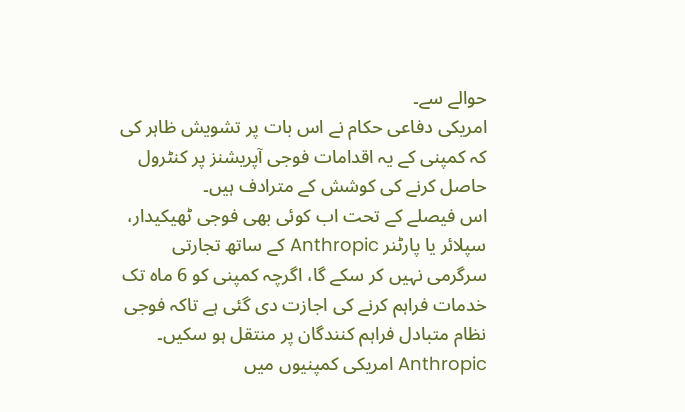حوالے سے۔
امریکی دفاعی حکام نے اس بات پر تشویش ظاہر کی کہ کمپنی کے یہ اقدامات فوجی آپریشنز پر کنٹرول حاصل کرنے کی کوشش کے مترادف ہیں۔
اس فیصلے کے تحت اب کوئی بھی فوجی ٹھیکیدار، سپلائر یا پارٹنر Anthropic کے ساتھ تجارتی سرگرمی نہیں کر سکے گا، اگرچہ کمپنی کو 6 ماہ تک خدمات فراہم کرنے کی اجازت دی گئی ہے تاکہ فوجی نظام متبادل فراہم کنندگان پر منتقل ہو سکیں۔
Anthropic امریکی کمپنیوں میں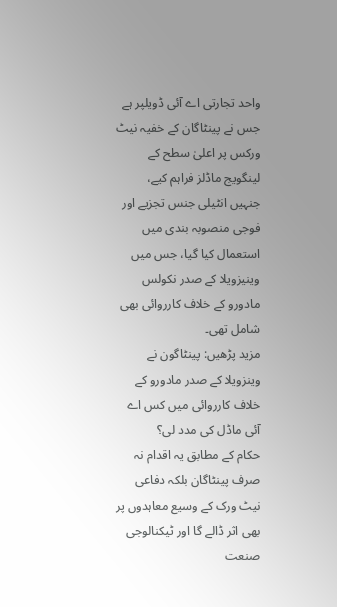واحد تجارتی اے آئی ڈویلپر ہے جس نے پینٹاگان کے خفیہ نیٹ ورکس پر اعلیٰ سطح کے لینگویج ماڈلز فراہم کیے، جنہیں انٹیلی جنس تجزیے اور فوجی منصوبہ بندی میں استعمال کیا گیا، جس میں وینیزویلا کے صدر نکولس مادورو کے خلاف کارروائی بھی شامل تھی۔
مزید پڑھیں: پینٹاگون نے وینزویلا کے صدر مادورو کے خلاف کارروائی میں کس اے آئی ماڈل کی مدد لی؟
حکام کے مطابق یہ اقدام نہ صرف پینٹاگان بلکہ دفاعی نیٹ ورک کے وسیع معاہدوں پر بھی اثر ڈالے گا اور ٹیکنالوجی صنعت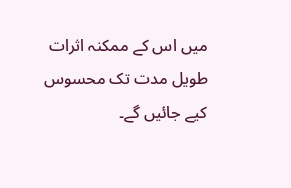میں اس کے ممکنہ اثرات طویل مدت تک محسوس کیے جائیں گے۔